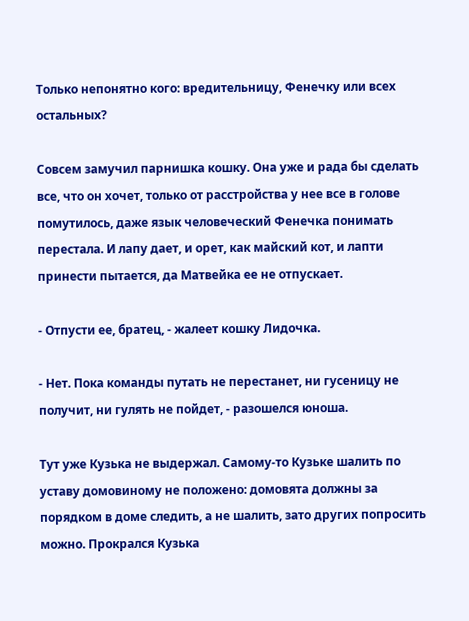Только непонятно кого: вредительницу, Фенечку или всех остальных?

Совсем замучил парнишка кошку. Она уже и рада бы сделать все, что он хочет, только от расстройства у нее все в голове помутилось, даже язык человеческий Фенечка понимать перестала. И лапу дает, и орет, как майский кот, и лапти принести пытается, да Матвейка ее не отпускает.

- Отпусти ее, братец, - жалеет кошку Лидочка.

- Нет. Пока команды путать не перестанет, ни гусеницу не получит, ни гулять не пойдет, - разошелся юноша.

Тут уже Кузька не выдержал. Самому-то Кузьке шалить по уставу домовиному не положено: домовята должны за порядком в доме следить, а не шалить, зато других попросить можно. Прокрался Кузька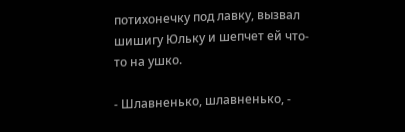потихонечку под лавку, вызвал шишигу Юльку и шепчет ей что-то на ушко.

- Шлавненько, шлавненько, -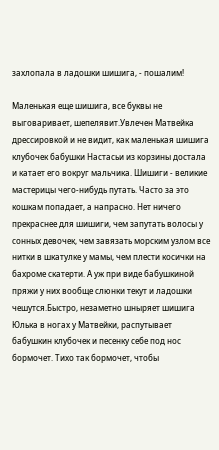захлопала в ладошки шишига, - пошалим!

Маленькая еще шишига, все буквы не выговаривает, шепелявит.Увлечен Матвейка дрессировкой и не видит, как маленькая шишига клубочек бабушки Настасьи из корзины достала и катает его вокруг мальчика. Шишиги - великие мастерицы чего-нибудь путать. Часто за это кошкам попадает, а напрасно. Нет ничего прекраснее для шишиги, чем запутать волосы у сонных девочек, чем завязать морским узлом все нитки в шкатулке у мамы, чем плести косички на бахроме скатерти. А уж при виде бабушкиной пряжи у них вообще слюнки текут и ладошки чешутся.Быстро, незаметно шныряет шишига Юлька в ногах у Матвейки, распутывает бабушкин клубочек и песенку себе под нос бормочет. Тихо так бормочет, чтобы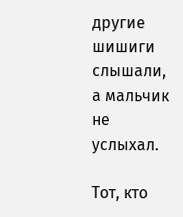другие шишиги слышали, а мальчик не услыхал.

Тот, кто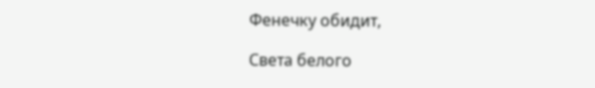Фенечку обидит,

Света белого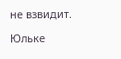не взвидит.

Юльке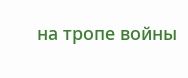на тропе войны